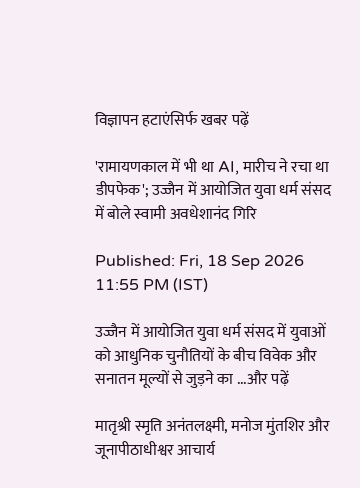विज्ञापन हटाएंसिर्फ खबर पढ़ें

'रामायणकाल में भी था AI, मारीच ने रचा था डीपफेक'; उज्जैन में आयोजित युवा धर्म संसद में बोले स्वामी अवधेशानंद गिरि

Published: Fri, 18 Sep 2026 11:55 PM (IST)

उज्जैन में आयोजित युवा धर्म संसद में युवाओं को आधुनिक चुनौतियों के बीच विवेक और सनातन मूल्यों से जुड़ने का ...और पढ़ें

मातृश्री स्मृति अनंतलक्ष्मी, मनोज मुंतशिर और जूनापीठाधीश्वर आचार्य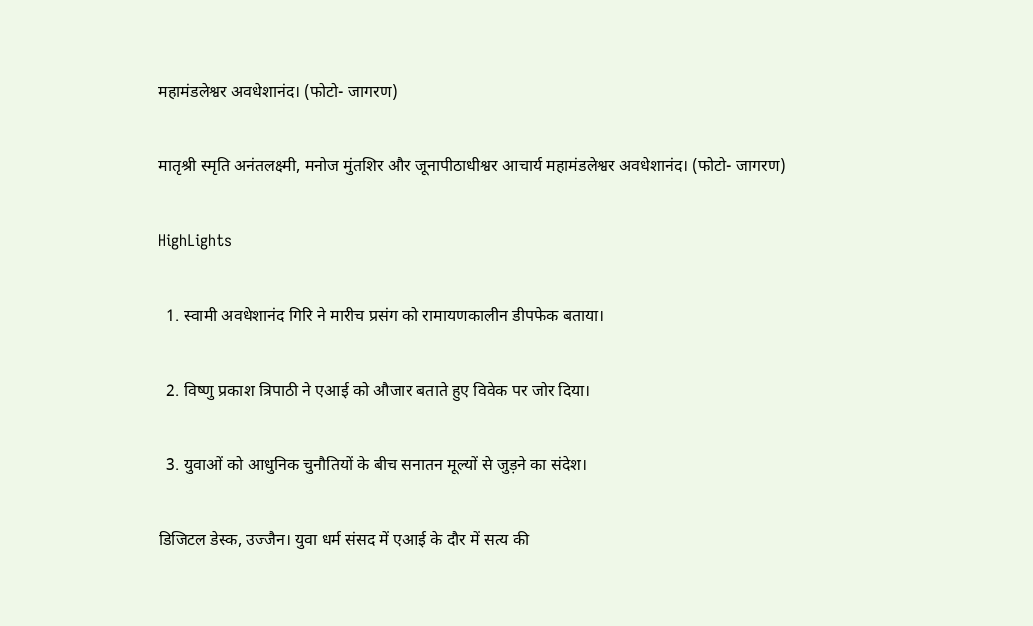महामंडलेश्वर अवधेशानंद। (फोटो- जागरण)

मातृश्री स्मृति अनंतलक्ष्मी, मनोज मुंतशिर और जूनापीठाधीश्वर आचार्य महामंडलेश्वर अवधेशानंद। (फोटो- जागरण)

HighLights

  1. स्वामी अवधेशानंद गिरि ने मारीच प्रसंग को रामायणकालीन डीपफेक बताया।

  2. विष्णु प्रकाश त्रिपाठी ने एआई को औजार बताते हुए विवेक पर जोर दिया।

  3. युवाओं को आधुनिक चुनौतियों के बीच सनातन मूल्यों से जुड़ने का संदेश।

डिजिटल डेस्क, उज्जैन। युवा धर्म संसद में एआई के दौर में सत्य की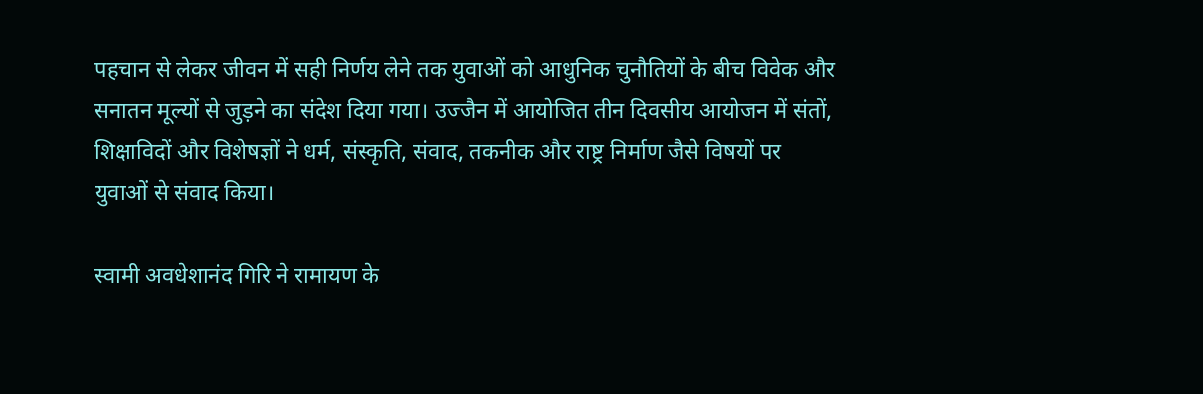पहचान से लेकर जीवन में सही निर्णय लेने तक युवाओं को आधुनिक चुनौतियों के बीच विवेक और सनातन मूल्यों से जुड़ने का संदेश दिया गया। उज्जैन में आयोजित तीन दिवसीय आयोजन में संतों, शिक्षाविदों और विशेषज्ञों ने धर्म, संस्कृति, संवाद, तकनीक और राष्ट्र निर्माण जैसे विषयों पर युवाओं से संवाद किया।

स्वामी अवधेशानंद गिरि ने रामायण के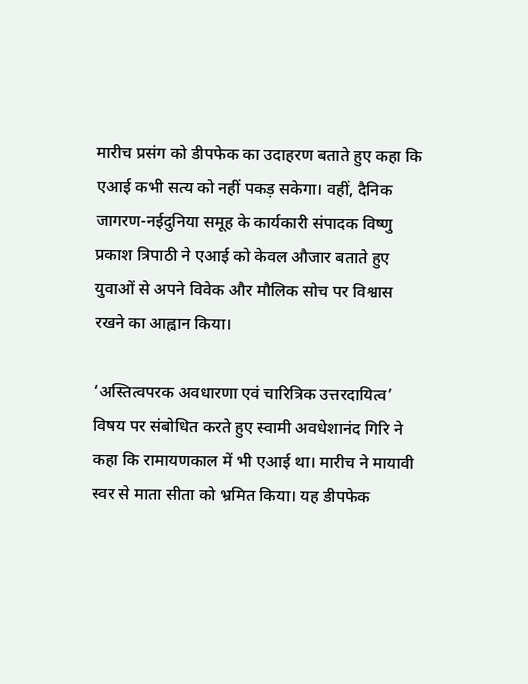मारीच प्रसंग को डीपफेक का उदाहरण बताते हुए कहा कि एआई कभी सत्य को नहीं पकड़ सकेगा। वहीं, दैनिक जागरण-नईदुनिया समूह के कार्यकारी संपादक विष्णु प्रकाश त्रिपाठी ने एआई को केवल औजार बताते हुए युवाओं से अपने विवेक और मौलिक सोच पर विश्वास रखने का आह्वान किया।

‘अस्तित्वपरक अवधारणा एवं चारित्रिक उत्तरदायित्व’ विषय पर संबोधित करते हुए स्वामी अवधेशानंद गिरि ने कहा कि रामायणकाल में भी एआई था। मारीच ने मायावी स्वर से माता सीता को भ्रमित किया। यह डीपफेक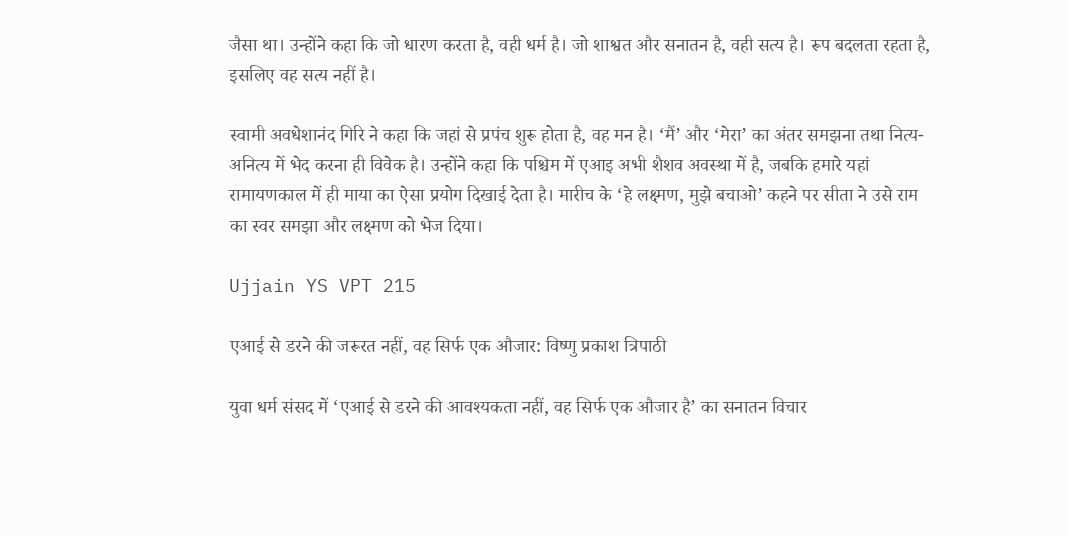जैसा था। उन्होंने कहा कि जो धारण करता है, वही धर्म है। जो शाश्वत और सनातन है, वही सत्य है। रूप बदलता रहता है, इसलिए वह सत्य नहीं है।

स्वामी अवधेशानंद गिरि ने कहा कि जहां से प्रपंच शुरू होता है, वह मन है। ‘मैं’ और ‘मेरा’ का अंतर समझना तथा नित्य-अनित्य में भेद करना ही विवेक है। उन्होंने कहा कि पश्चिम में एआइ अभी शैशव अवस्था में है, जबकि हमारे यहां रामायणकाल में ही माया का ऐसा प्रयोग दिखाई देता है। मारीच के ‘हे लक्ष्मण, मुझे बचाओ’ कहने पर सीता ने उसे राम का स्वर समझा और लक्ष्मण को भेज दिया।

Ujjain YS VPT 215

एआई से डरने की जरूरत नहीं, वह सिर्फ एक औजार: विष्णु प्रकाश त्रिपाठी

युवा धर्म संसद में ‘एआई से डरने की आवश्यकता नहीं, वह सिर्फ एक औजार है’ का सनातन विचार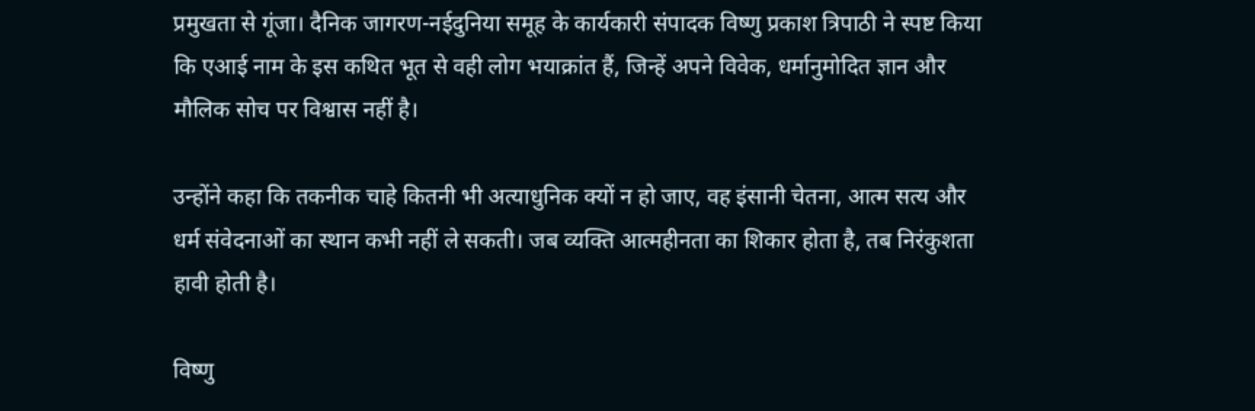प्रमुखता से गूंजा। दैनिक जागरण-नईदुनिया समूह के कार्यकारी संपादक विष्णु प्रकाश त्रिपाठी ने स्पष्ट किया कि एआई नाम के इस कथित भूत से वही लोग भयाक्रांत हैं, जिन्हें अपने विवेक, धर्मानुमोदित ज्ञान और मौलिक सोच पर विश्वास नहीं है।

उन्होंने कहा कि तकनीक चाहे कितनी भी अत्याधुनिक क्यों न हो जाए, वह इंसानी चेतना, आत्म सत्य और धर्म संवेदनाओं का स्थान कभी नहीं ले सकती। जब व्यक्ति आत्महीनता का शिकार होता है, तब निरंकुशता हावी होती है।

विष्णु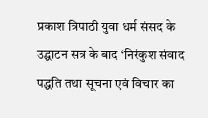प्रकाश त्रिपाठी युवा धर्म संसद के उद्घाटन सत्र के बाद ‘निरंकुश संवाद पद्धति तथा सूचना एवं विचार का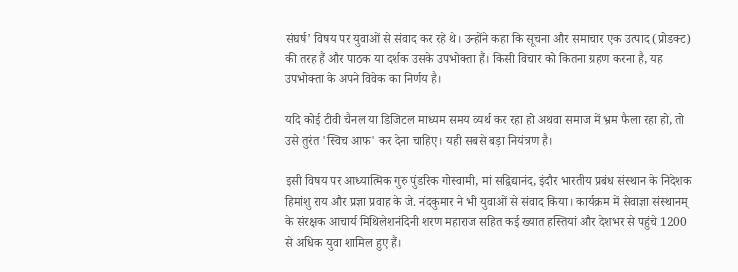संघर्ष’ विषय पर युवाओं से संवाद कर रहे थे। उन्होंने कहा कि सूचना और समाचार एक उत्पाद (प्रोडक्ट) की तरह हैं और पाठक या दर्शक उसके उपभोक्ता हैं। किसी विचार को कितना ग्रहण करना है, यह उपभोक्ता के अपने विवेक का निर्णय है।

यदि कोई टीवी चैनल या डिजिटल माध्यम समय व्यर्थ कर रहा हो अथवा समाज में भ्रम फैला रहा हो, तो उसे तुरंत 'स्विच आफ' कर देना चाहिए। यही सबसे बड़ा नियंत्रण है।

इसी विषय पर आध्यात्मिक गुरु पुंडरिक गोस्वामी, मां सद्विद्यानंद, इंदौर भारतीय प्रबंध संस्थान के निदेशक हिमांशु राय और प्रज्ञा प्रवाह के जे. नंदकुमार ने भी युवाओं से संवाद किया। कार्यक्रम में सेवाज्ञा संस्थानम् के संरक्षक आचार्य मिथिलेशनंदिनी शरण महाराज सहित कई ख्यात हस्तियां और देशभर से पहुंचे 1200 से अधिक युवा शामिल हुए हैं।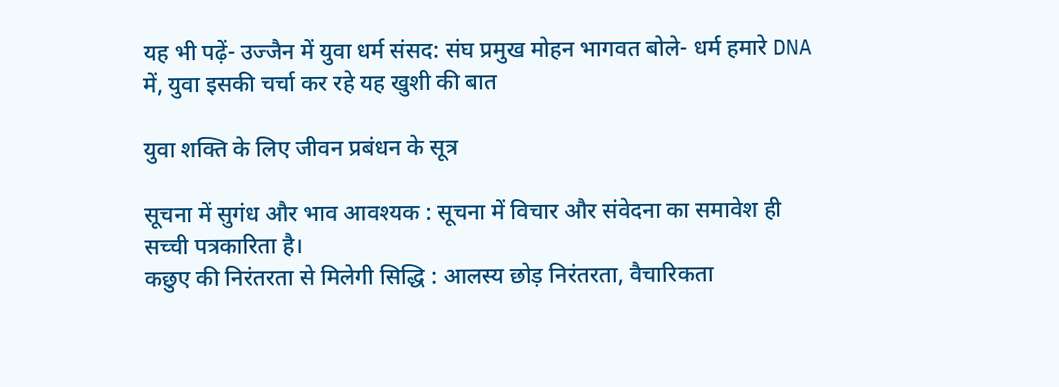यह भी पढ़ें- उज्जैन में युवा धर्म संसद: संघ प्रमुख मोहन भागवत बोले- धर्म हमारे DNA में, युवा इसकी चर्चा कर रहे यह खुशी की बात

युवा शक्ति के लिए जीवन प्रबंधन के सूत्र

सूचना में सुगंध और भाव आवश्यक : सूचना में विचार और संवेदना का समावेश ही सच्ची पत्रकारिता है।
कछुए की निरंतरता से मिलेगी सिद्धि : आलस्य छोड़ निरंतरता, वैचारिकता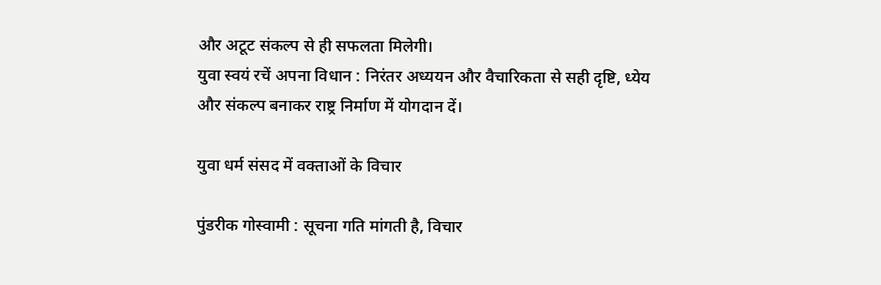और अटूट संकल्प से ही सफलता मिलेगी।
युवा स्वयं रचें अपना विधान : निरंतर अध्ययन और वैचारिकता से सही दृष्टि, ध्येय और संकल्प बनाकर राष्ट्र निर्माण में योगदान दें।

युवा धर्म संसद में वक्ताओं के विचार

पुंडरीक गोस्वामी : सूचना गति मांगती है, विचार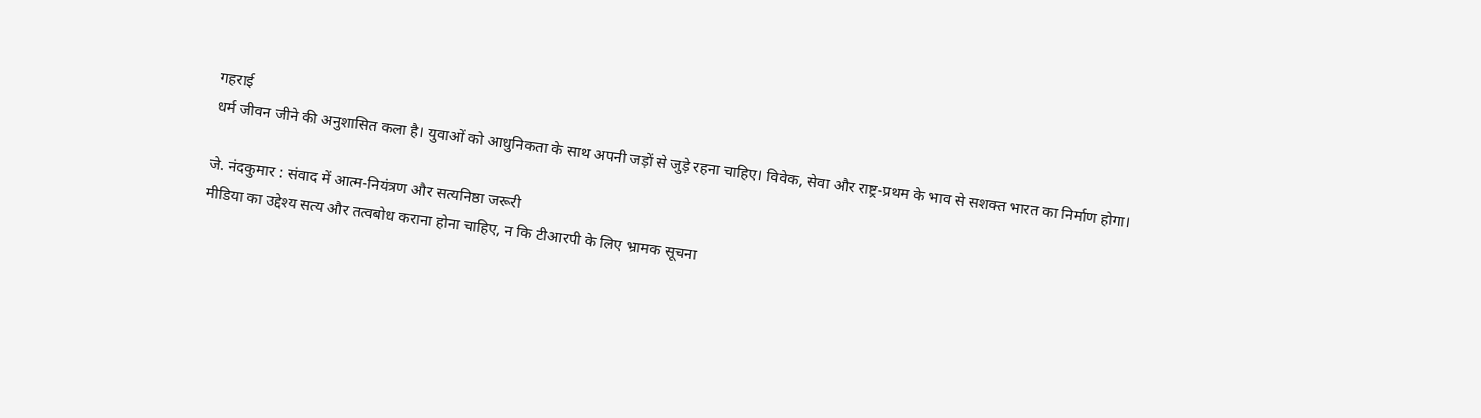गहराई
धर्म जीवन जीने की अनुशासित कला है। युवाओं को आधुनिकता के साथ अपनी जड़ों से जुड़े रहना चाहिए। विवेक, सेवा और राष्ट्र-प्रथम के भाव से सशक्त भारत का निर्माण होगा।

जे. नंदकुमार : संवाद में आत्म-नियंत्रण और सत्यनिष्ठा जरूरी
मीडिया का उद्देश्य सत्य और तत्वबोध कराना होना चाहिए, न कि टीआरपी के लिए भ्रामक सूचना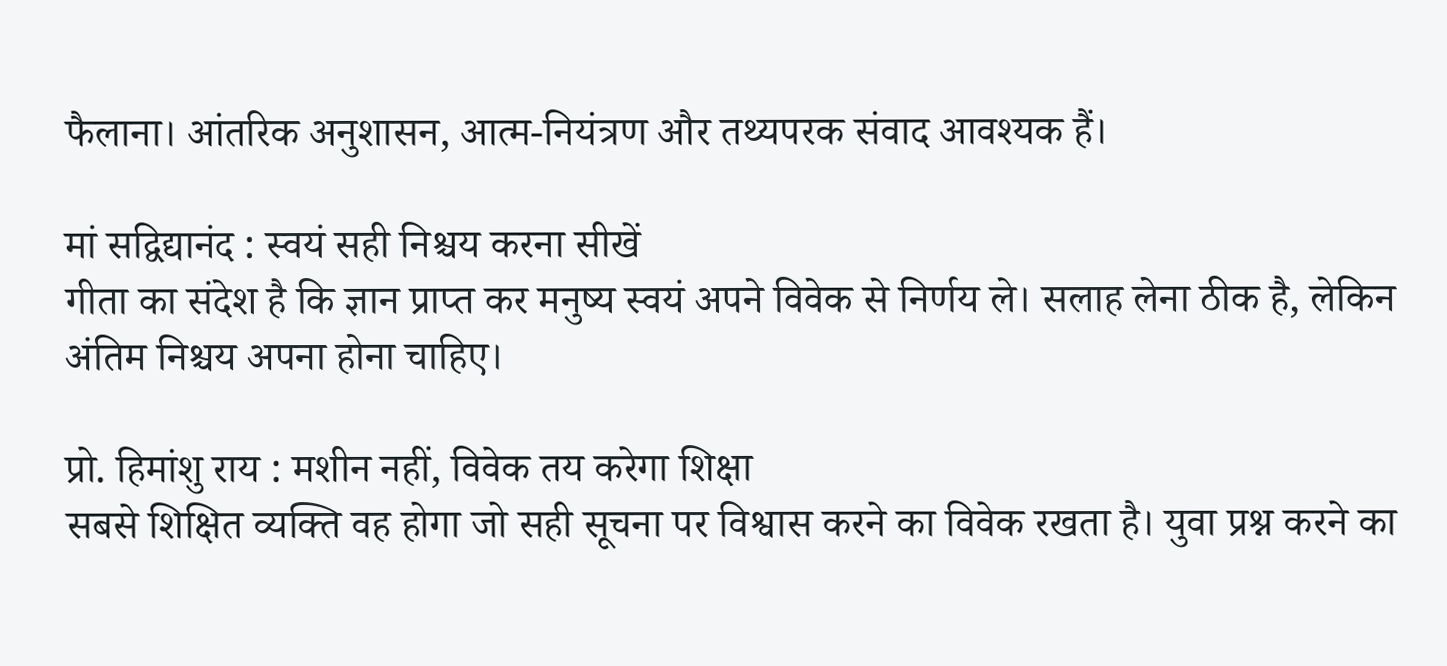फैलाना। आंतरिक अनुशासन, आत्म-नियंत्रण और तथ्यपरक संवाद आवश्यक हैं।

मां सद्विद्यानंद : स्वयं सही निश्चय करना सीखें
गीता का संदेश है कि ज्ञान प्राप्त कर मनुष्य स्वयं अपने विवेक से निर्णय ले। सलाह लेना ठीक है, लेकिन अंतिम निश्चय अपना होना चाहिए।

प्रो. हिमांशु राय : मशीन नहीं, विवेक तय करेगा शिक्षा
सबसे शिक्षित व्यक्ति वह होगा जो सही सूचना पर विश्वास करने का विवेक रखता है। युवा प्रश्न करने का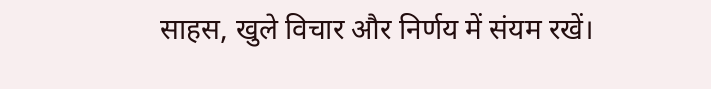साहस, खुले विचार और निर्णय में संयम रखें।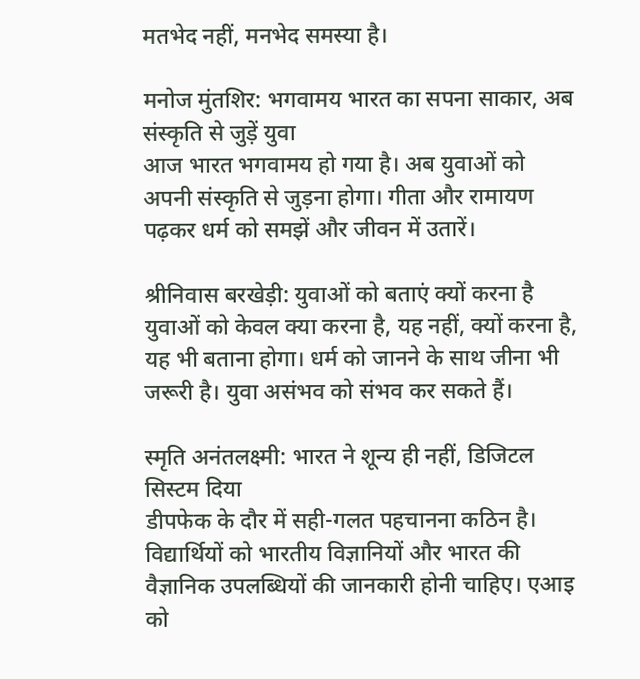मतभेद नहीं, मनभेद समस्या है।

मनोज मुंतशिर: भगवामय भारत का सपना साकार, अब संस्कृति से जुड़ें युवा
आज भारत भगवामय हो गया है। अब युवाओं को अपनी संस्कृति से जुड़ना होगा। गीता और रामायण पढ़कर धर्म को समझें और जीवन में उतारें।

श्रीनिवास बरखेड़ी: युवाओं को बताएं क्यों करना है
युवाओं को केवल क्या करना है, यह नहीं, क्यों करना है, यह भी बताना होगा। धर्म को जानने के साथ जीना भी जरूरी है। युवा असंभव को संभव कर सकते हैं।

स्मृति अनंतलक्ष्मी: भारत ने शून्य ही नहीं, डिजिटल सिस्टम दिया
डीपफेक के दौर में सही-गलत पहचानना कठिन है। विद्यार्थियों को भारतीय विज्ञानियों और भारत की वैज्ञानिक उपलब्धियों की जानकारी होनी चाहिए। एआइ को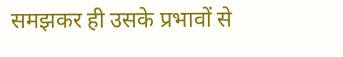समझकर ही उसके प्रभावों से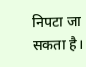निपटा जा सकता है।